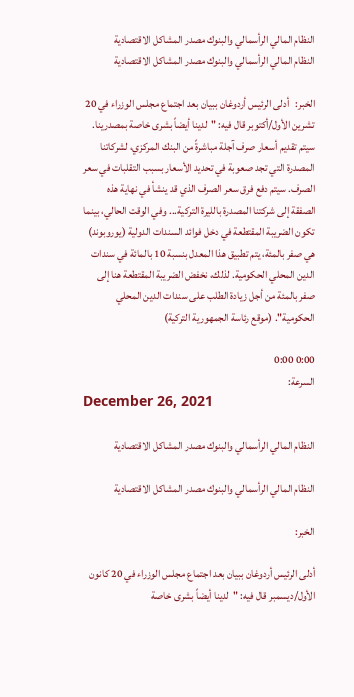النظام المالي الرأسمالي والبنوك مصدر المشاكل الاقتصادية
النظام المالي الرأسمالي والبنوك مصدر المشاكل الاقتصادية

الخبر:   أدلى الرئيس أردوغان ببيان بعد اجتماع مجلس الوزراء في 20 تشرين الأول/أكتوبر قال فيه: "لدينا أيضاً بشرى خاصة بمصدرينا. سيتم تقديم أسعار صرف آجلة مباشرةً من البنك المركزي، لشركاتنا المصدرة التي تجد صعوبة في تحديد الأسعار بسبب التقلبات في سعر الصرف. سيتم دفع فرق سعر الصرف الذي قد ينشأ في نهاية هذه الصفقة إلى شركتنا المصدرة بالليرة التركية... وفي الوقت الحالي، بينما تكون الضريبة المقتطعة في دخل فوائد السندات الدولية (يوروبوند) هي صفر بالمئة، يتم تطبيق هذا المعدل بنسبة 10 بالمائة في سندات الدين المحلي الحكومية. لذلك، نخفض الضريبة المقتطعة هنا إلى صفر بالمئة من أجل زيادة الطلب على سندات الدين المحلي الحكومية". (موقع رئاسة الجمهورية التركية)

0:00 0:00
السرعة:
December 26, 2021

النظام المالي الرأسمالي والبنوك مصدر المشاكل الاقتصادية

النظام المالي الرأسمالي والبنوك مصدر المشاكل الاقتصادية

الخبر:

أدلى الرئيس أردوغان ببيان بعد اجتماع مجلس الوزراء في 20 كانون الأول/ديسمبر قال فيه: "لدينا أيضاً بشرى خاصة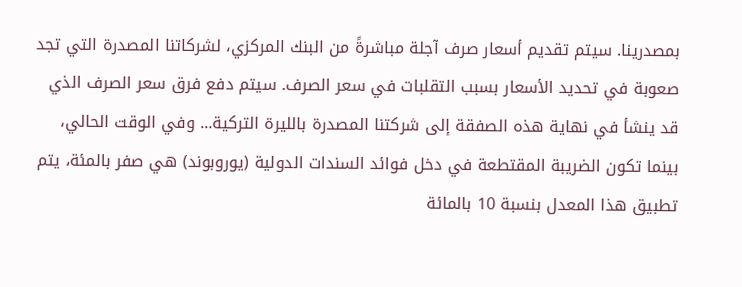بمصدرينا. سيتم تقديم أسعار صرف آجلة مباشرةً من البنك المركزي، لشركاتنا المصدرة التي تجد صعوبة في تحديد الأسعار بسبب التقلبات في سعر الصرف. سيتم دفع فرق سعر الصرف الذي قد ينشأ في نهاية هذه الصفقة إلى شركتنا المصدرة بالليرة التركية... وفي الوقت الحالي، بينما تكون الضريبة المقتطعة في دخل فوائد السندات الدولية (يوروبوند) هي صفر بالمئة، يتم تطبيق هذا المعدل بنسبة 10 بالمائة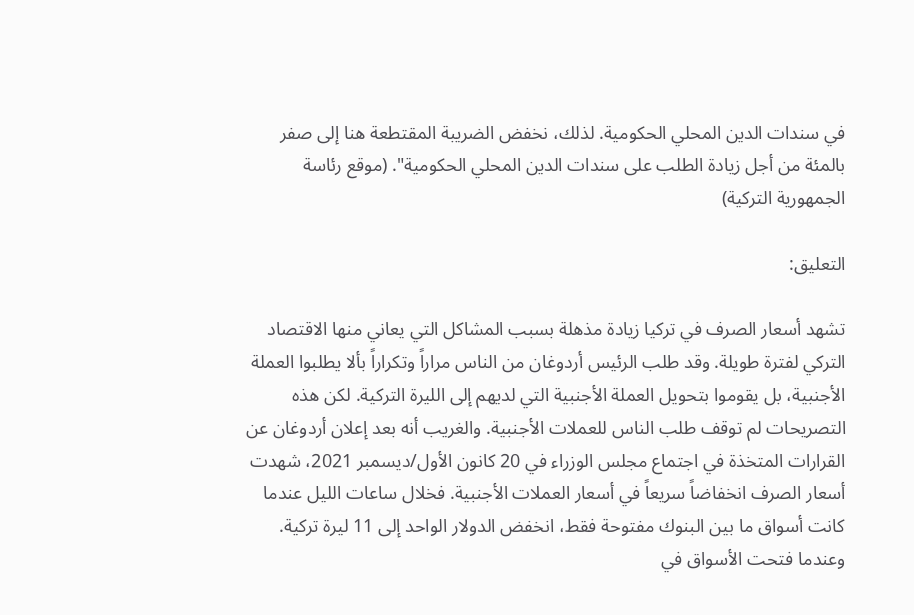في سندات الدين المحلي الحكومية. لذلك، نخفض الضريبة المقتطعة هنا إلى صفر بالمئة من أجل زيادة الطلب على سندات الدين المحلي الحكومية". (موقع رئاسة الجمهورية التركية)

التعليق:

تشهد أسعار الصرف في تركيا زيادة مذهلة بسبب المشاكل التي يعاني منها الاقتصاد التركي لفترة طويلة. وقد طلب الرئيس أردوغان من الناس مراراً وتكراراً بألا يطلبوا العملة الأجنبية، بل يقوموا بتحويل العملة الأجنبية التي لديهم إلى الليرة التركية. لكن هذه التصريحات لم توقف طلب الناس للعملات الأجنبية. والغريب أنه بعد إعلان أردوغان عن القرارات المتخذة في اجتماع مجلس الوزراء في 20 كانون الأول/ديسمبر 2021، شهدت أسعار الصرف انخفاضاً سريعاً في أسعار العملات الأجنبية. فخلال ساعات الليل عندما كانت أسواق ما بين البنوك مفتوحة فقط، انخفض الدولار الواحد إلى 11 ليرة تركية. وعندما فتحت الأسواق في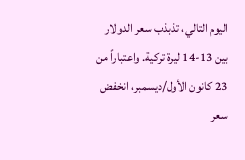اليوم التالي، تذبذب سعر الدولار بين 13-14 ليرة تركية. واعتباراً من 23 كانون الأول/ديسمبر، انخفض سعر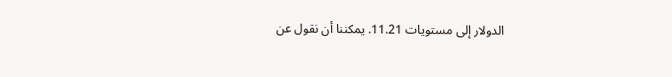الدولار إلى مستويات 11.21. يمكننا أن نقول عن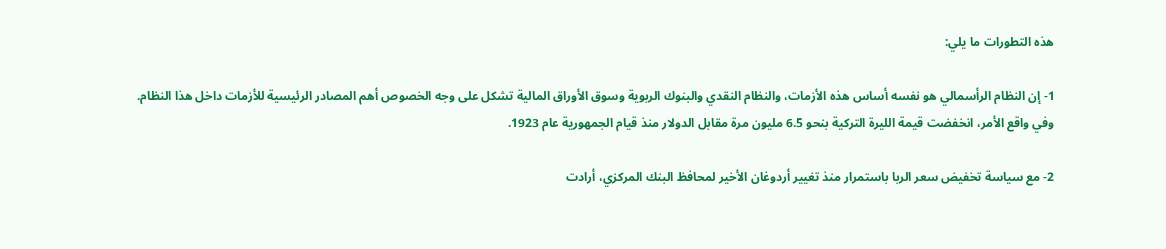هذه التطورات ما يلي:

1- إن النظام الرأسمالي هو نفسه أساس هذه الأزمات، والنظام النقدي والبنوك الربوية وسوق الأوراق المالية تشكل على وجه الخصوص أهم المصادر الرئيسية للأزمات داخل هذا النظام. وفي واقع الأمر، انخفضت قيمة الليرة التركية بنحو 6.5 مليون مرة مقابل الدولار منذ قيام الجمهورية عام 1923.

2- مع سياسة تخفيض سعر الربا باستمرار منذ تغيير أردوغان الأخير لمحافظ البنك المركزي، أرادت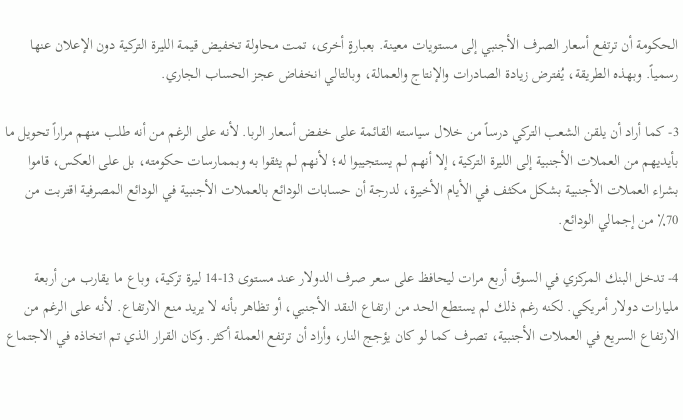الحكومة أن ترتفع أسعار الصرف الأجنبي إلى مستويات معينة. بعبارةٍ أخرى، تمت محاولة تخفيض قيمة الليرة التركية دون الإعلان عنها رسمياً. وبهذه الطريقة، يُفترض زيادة الصادرات والإنتاج والعمالة، وبالتالي انخفاض عجز الحساب الجاري.

3- كما أراد أن يلقن الشعب التركي درساً من خلال سياسته القائمة على خفض أسعار الربا. لأنه على الرغم من أنه طلب منهم مراراً تحويل ما بأيديهم من العملات الأجنبية إلى الليرة التركية، إلا أنهم لم يستجيبوا له؛ لأنهم لم يثقوا به وبممارسات حكومته، بل على العكس، قاموا بشراء العملات الأجنبية بشكل مكثف في الأيام الأخيرة، لدرجة أن حسابات الودائع بالعملات الأجنبية في الودائع المصرفية اقتربت من 70٪ من إجمالي الودائع.

4- تدخل البنك المركزي في السوق أربع مرات ليحافظ على سعر صرف الدولار عند مستوى 13-14 ليرة تركية، وباع ما يقارب من أربعة مليارات دولار أمريكي. لكنه رغم ذلك لم يستطع الحد من ارتفاع النقد الأجنبي، أو تظاهر بأنه لا يريد منع الارتفاع. لأنه على الرغم من الارتفاع السريع في العملات الأجنبية، تصرف كما لو كان يؤجج النار، وأراد أن ترتفع العملة أكثر. وكان القرار الذي تم اتخاذه في الاجتماع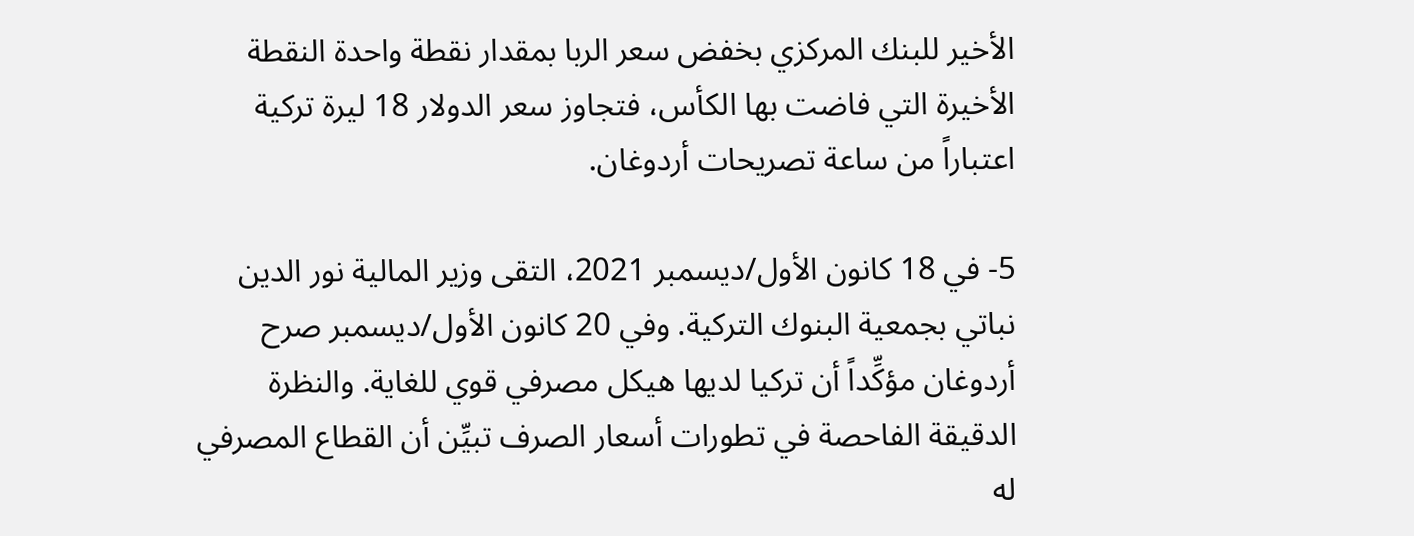الأخير للبنك المركزي بخفض سعر الربا بمقدار نقطة واحدة النقطة الأخيرة التي فاضت بها الكأس، فتجاوز سعر الدولار 18 ليرة تركية اعتباراً من ساعة تصريحات أردوغان.

5- في 18 كانون الأول/ديسمبر 2021، التقى وزير المالية نور الدين نباتي بجمعية البنوك التركية. وفي 20 كانون الأول/ديسمبر صرح أردوغان مؤكِّداً أن تركيا لديها هيكل مصرفي قوي للغاية. والنظرة الدقيقة الفاحصة في تطورات أسعار الصرف تبيِّن أن القطاع المصرفي له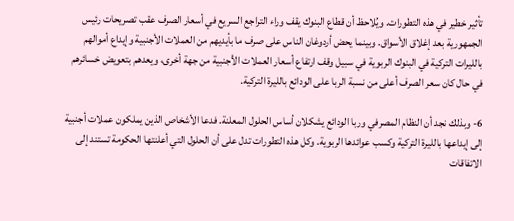تأثير خطير في هذه التطورات. ويُلاحظ أن قطاع البنوك يقف وراء التراجع السريع في أسعار الصرف عقب تصريحات رئيس الجمهورية بعد إغلاق الأسواق. وبينما يحض أردوغان الناس على صرف ما بأيديهم من العملات الأجنبية وإيداع أموالهم بالليرات التركية في البنوك الربوية في سبيل وقف ارتفاع أسعار العملات الأجنبية من جهة أخرى، ويعدهم بتعويض خسائرهم في حال كان سعر الصرف أعلى من نسبة الربا على الودائع بالليرة التركية.

6- وبذلك نجد أن النظام المصرفي وربا الودائع يشكلان أساس الحلول المعلنة. فدعا الأشخاص الذين يملكون عملات أجنبية إلى إيداعها بالليرة التركية وكسب عوائدها الربوية. وكل هذه التطورات تدل على أن الحلول التي أعلنتها الحكومة تستند إلى الاتفاقات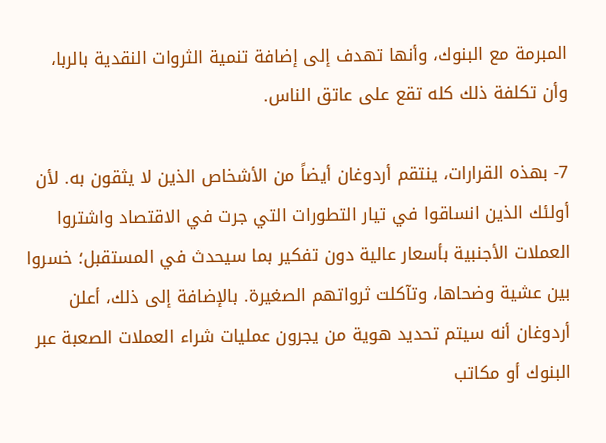المبرمة مع البنوك، وأنها تهدف إلى إضافة تنمية الثروات النقدية بالربا، وأن تكلفة ذلك كله تقع على عاتق الناس.

7- بهذه القرارات، ينتقم أردوغان أيضاً من الأشخاص الذين لا يثقون به. لأن أولئك الذين انساقوا في تيار التطورات التي جرت في الاقتصاد واشتروا العملات الأجنبية بأسعار عالية دون تفكير بما سيحدث في المستقبل؛ خسروا بين عشية وضحاها، وتآكلت ثرواتهم الصغيرة. بالإضافة إلى ذلك، أعلن أردوغان أنه سيتم تحديد هوية من يجرون عمليات شراء العملات الصعبة عبر البنوك أو مكاتب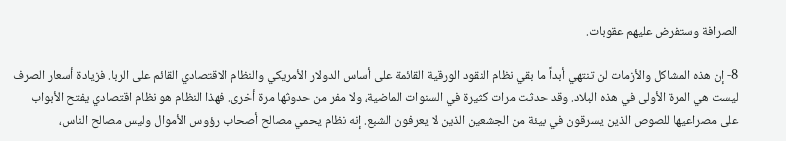الصرافة وستفرض عليهم عقوبات.

8- إن هذه المشاكل والأزمات لن تنتهي أبداً ما بقي نظام النقود الورقية القائمة على أساس الدولار الأمريكي والنظام الاقتصادي القائم على الربا. فزيادة أسعار الصرف ليست هي المرة الأولى في هذه البلاد. وقد حدثت مرات كثيرة في السنوات الماضية، ولا مفر من حدوثها مرة أخرى. فهذا النظام هو نظام اقتصادي يفتح الأبواب على مصراعيها للصوص الذين يسرقون في بيئة من الجشعين الذين لا يعرفون الشبع. إنه نظام يحمي مصالح أصحاب رؤوس الأموال وليس مصالح الناس،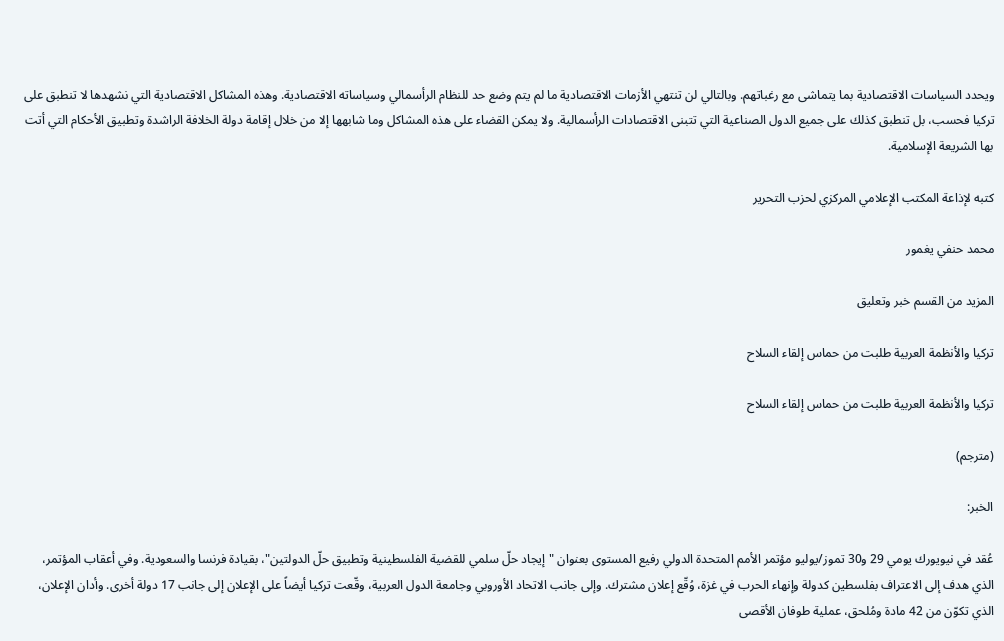ويحدد السياسات الاقتصادية بما يتماشى مع رغباتهم. وبالتالي لن تنتهي الأزمات الاقتصادية ما لم يتم وضع حد للنظام الرأسمالي وسياساته الاقتصادية. وهذه المشاكل الاقتصادية التي نشهدها لا تنطبق على تركيا فحسب، بل تنطبق كذلك على جميع الدول الصناعية التي تتبنى الاقتصادات الرأسمالية. ولا يمكن القضاء على هذه المشاكل وما شابهها إلا من خلال إقامة دولة الخلافة الراشدة وتطبيق الأحكام التي أتت بها الشريعة الإسلامية.

كتبه لإذاعة المكتب الإعلامي المركزي لحزب التحرير

محمد حنفي يغمور

المزيد من القسم خبر وتعليق

تركيا والأنظمة العربية طلبت من حماس إلقاء السلاح

تركيا والأنظمة العربية طلبت من حماس إلقاء السلاح

(مترجم)

الخبر:

عُقد في نيويورك يومي 29 و30 تموز/يوليو مؤتمر الأمم المتحدة الدولي رفيع المستوى بعنوان "إيجاد حلّ سلمي للقضية الفلسطينية وتطبيق حلّ الدولتين"، بقيادة فرنسا والسعودية. وفي أعقاب المؤتمر، الذي هدف إلى الاعتراف بفلسطين كدولة وإنهاء الحرب في غزة، وُقّع إعلان مشترك. وإلى جانب الاتحاد الأوروبي وجامعة الدول العربية، وقّعت تركيا أيضاً على الإعلان إلى جانب 17 دولة أخرى. وأدان الإعلان، الذي تكوّن من 42 مادة ومُلحق، عملية طوفان الأقصى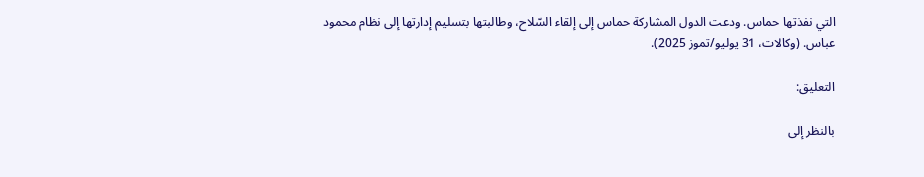التي نفذتها حماس. ودعت الدول المشاركة حماس إلى إلقاء السّلاح، وطالبتها بتسليم إدارتها إلى نظام محمود عباس. (وكالات، 31 يوليو/تموز 2025).

التعليق:

بالنظر إلى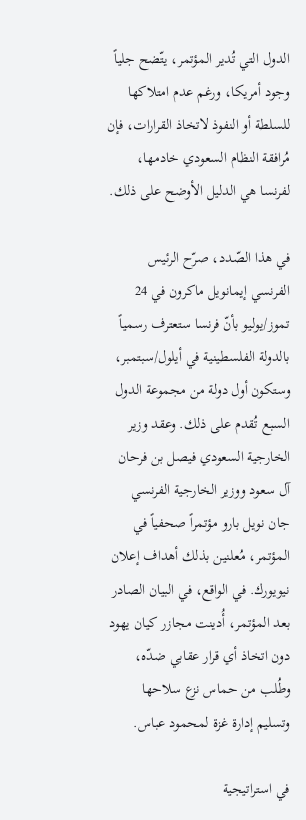الدول التي تُدير المؤتمر، يتّضح جلياً وجود أمريكا، ورغم عدم امتلاكها للسلطة أو النفوذ لاتخاذ القرارات، فإن مُرافقة النظام السعودي خادمها، لفرنسا هي الدليل الأوضح على ذلك.

في هذا الصّدد، صرّح الرئيس الفرنسي إيمانويل ماكرون في 24 تموز/يوليو بأنّ فرنسا ستعترف رسمياً بالدولة الفلسطينية في أيلول/سبتمبر، وستكون أول دولة من مجموعة الدول السبع تُقدم على ذلك. وعقد وزير الخارجية السعودي فيصل بن فرحان آل سعود ووزير الخارجية الفرنسي جان نويل بارو مؤتمراً صحفياً في المؤتمر، مُعلنين بذلك أهداف إعلان نيويورك. في الواقع، في البيان الصادر بعد المؤتمر، أُدينت مجازر كيان يهود دون اتخاذ أي قرار عقابي ضدّه، وطُلب من حماس نزع سلاحها وتسليم إدارة غزة لمحمود عباس.

في استراتيجية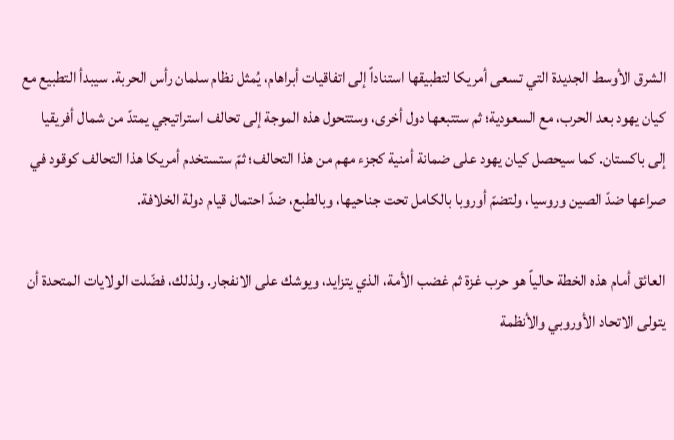الشرق الأوسط الجديدة التي تسعى أمريكا لتطبيقها استناداً إلى اتفاقيات أبراهام، يُمثل نظام سلمان رأس الحربة. سيبدأ التطبيع مع كيان يهود بعد الحرب، مع السعودية؛ ثم ستتبعها دول أخرى، وستتحول هذه الموجة إلى تحالف استراتيجي يمتدّ من شمال أفريقيا إلى باكستان. كما سيحصل كيان يهود على ضمانة أمنية كجزء مهم من هذا التحالف؛ ثمّ ستستخدم أمريكا هذا التحالف كوقود في صراعها ضدّ الصين وروسيا، ولتضمّ أوروبا بالكامل تحت جناحيها، وبالطبع، ضدّ احتمال قيام دولة الخلافة.

العائق أمام هذه الخطة حالياً هو حرب غزة ثم غضب الأمة، الذي يتزايد، ويوشك على الانفجار. ولذلك، فضّلت الولايات المتحدة أن يتولى الاتحاد الأوروبي والأنظمة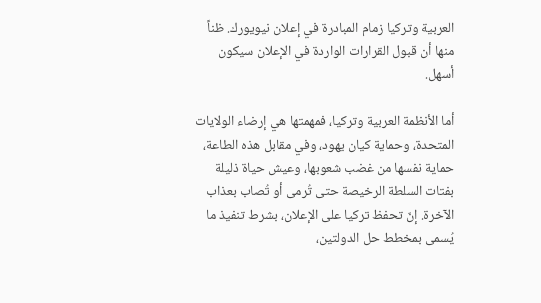العربية وتركيا زمام المبادرة في إعلان نيويورك. ظناً منها أن قبول القرارات الواردة في الإعلان سيكون أسهل.

أما الأنظمة العربية وتركيا، فمهمتها هي إرضاء الولايات المتحدة، وحماية كيان يهود، وفي مقابل هذه الطاعة، حماية نفسها من غضب شعوبها، وعيش حياة ذليلة بفتات السلطة الرخيصة حتى تُرمى أو تُصاب بعذاب الآخرة. إنّ تحفظ تركيا على الإعلان، بشرط تنفيذ ما يُسمى بمخطط حل الدولتين،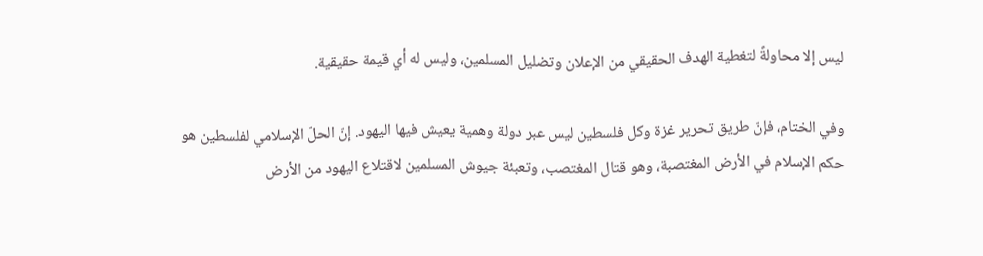ليس إلا محاولةً لتغطية الهدف الحقيقي من الإعلان وتضليل المسلمين، وليس له أي قيمة حقيقية.

وفي الختام، فإنّ طريق تحرير غزة وكل فلسطين ليس عبر دولة وهمية يعيش فيها اليهود. إنّ الحلّ الإسلامي لفلسطين هو حكم الإسلام في الأرض المغتصبة، وهو قتال المغتصب، وتعبئة جيوش المسلمين لاقتلاع اليهود من الأرض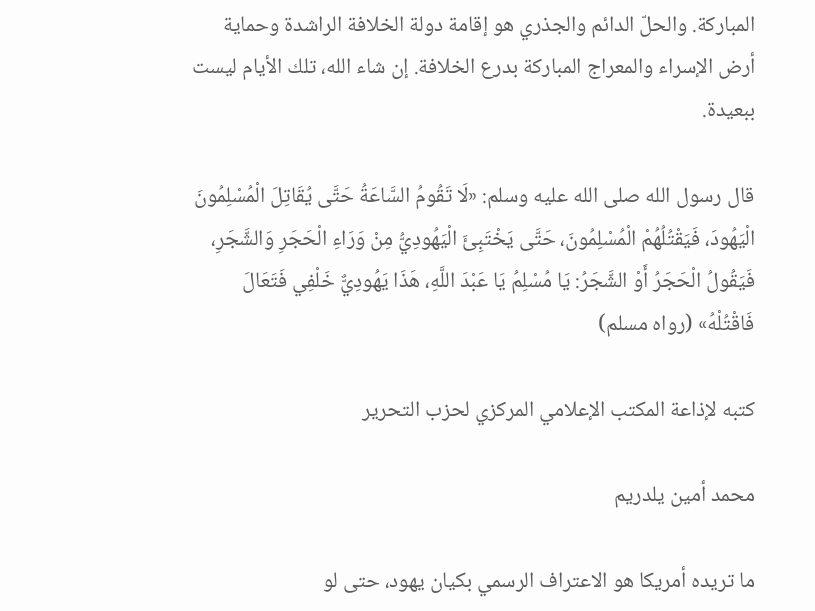المباركة. والحلّ الدائم والجذري هو إقامة دولة الخلافة الراشدة وحماية أرض الإسراء والمعراج المباركة بدرع الخلافة. إن شاء الله، تلك الأيام ليست ببعيدة.

قال رسول الله صلى الله عليه وسلم: «لَا تَقُومُ السَّاعَةُ حَتَّى يُقَاتِلَ الْمُسْلِمُونَ الْيَهُودَ، فَيَقْتُلُهُمْ الْمُسْلِمُونَ، حَتَّى يَخْتَبِئَ الْيَهُودِيُّ مِنْ وَرَاءِ الْحَجَرِ وَالشَّجَرِ، فَيَقُولُ الْحَجَرُ أَوْ الشَّجَرُ: يَا مُسْلِمُ يَا عَبْدَ اللَّهِ، هَذَا يَهُودِيٌّ خَلْفِي فَتَعَالَ فَاقْتُلْهُ» (رواه مسلم)

كتبه لإذاعة المكتب الإعلامي المركزي لحزب التحرير

محمد أمين يلدريم

ما تريده أمريكا هو الاعتراف الرسمي بكيان يهود، حتى لو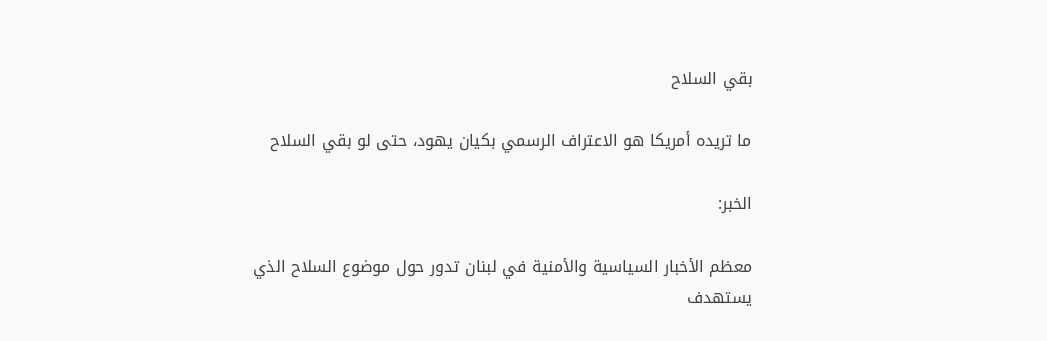بقي السلاح

ما تريده أمريكا هو الاعتراف الرسمي بكيان يهود، حتى لو بقي السلاح

الخبر:

معظم الأخبار السياسية والأمنية في لبنان تدور حول موضوع السلاح الذي يستهدف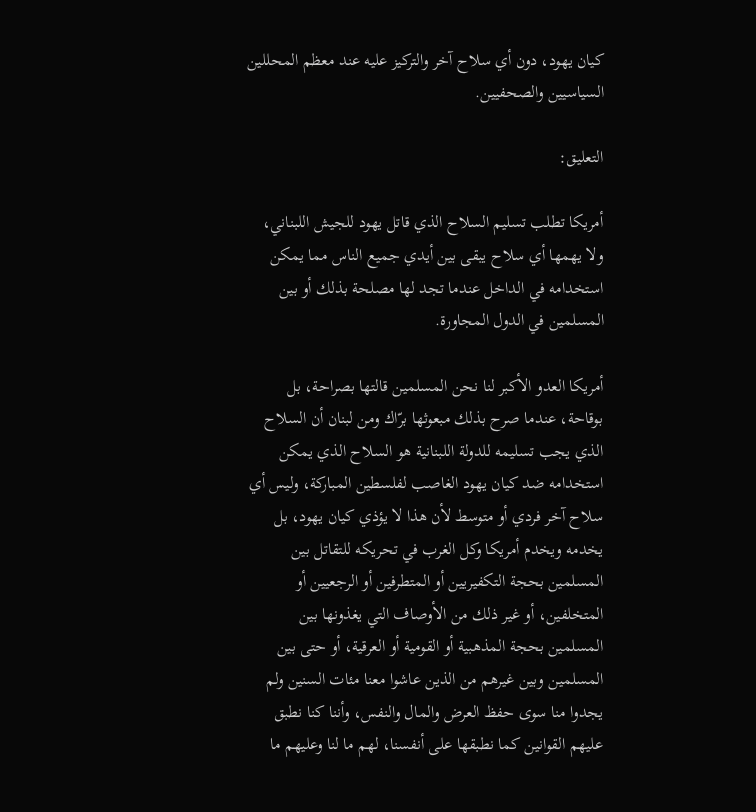كيان يهود، دون أي سلاح آخر والتركيز عليه عند معظم المحللين السياسيين والصحفيين.

التعليق:

أمريكا تطلب تسليم السلاح الذي قاتل يهود للجيش اللبناني، ولا يهمها أي سلاح يبقى بين أيدي جميع الناس مما يمكن استخدامه في الداخل عندما تجد لها مصلحة بذلك أو بين المسلمين في الدول المجاورة.

أمريكا العدو الأكبر لنا نحن المسلمين قالتها بصراحة، بل بوقاحة، عندما صرح بذلك مبعوثها برّاك ومن لبنان أن السلاح الذي يجب تسليمه للدولة اللبنانية هو السلاح الذي يمكن استخدامه ضد كيان يهود الغاصب لفلسطين المباركة، وليس أي سلاح آخر فردي أو متوسط لأن هذا لا يؤذي كيان يهود، بل يخدمه ويخدم أمريكا وكل الغرب في تحريكه للتقاتل بين المسلمين بحجة التكفيريين أو المتطرفين أو الرجعيين أو المتخلفين، أو غير ذلك من الأوصاف التي يغذونها بين المسلمين بحجة المذهبية أو القومية أو العرقية، أو حتى بين المسلمين وبين غيرهم من الذين عاشوا معنا مئات السنين ولم يجدوا منا سوى حفظ العرض والمال والنفس، وأننا كنا نطبق عليهم القوانين كما نطبقها على أنفسنا، لهم ما لنا وعليهم ما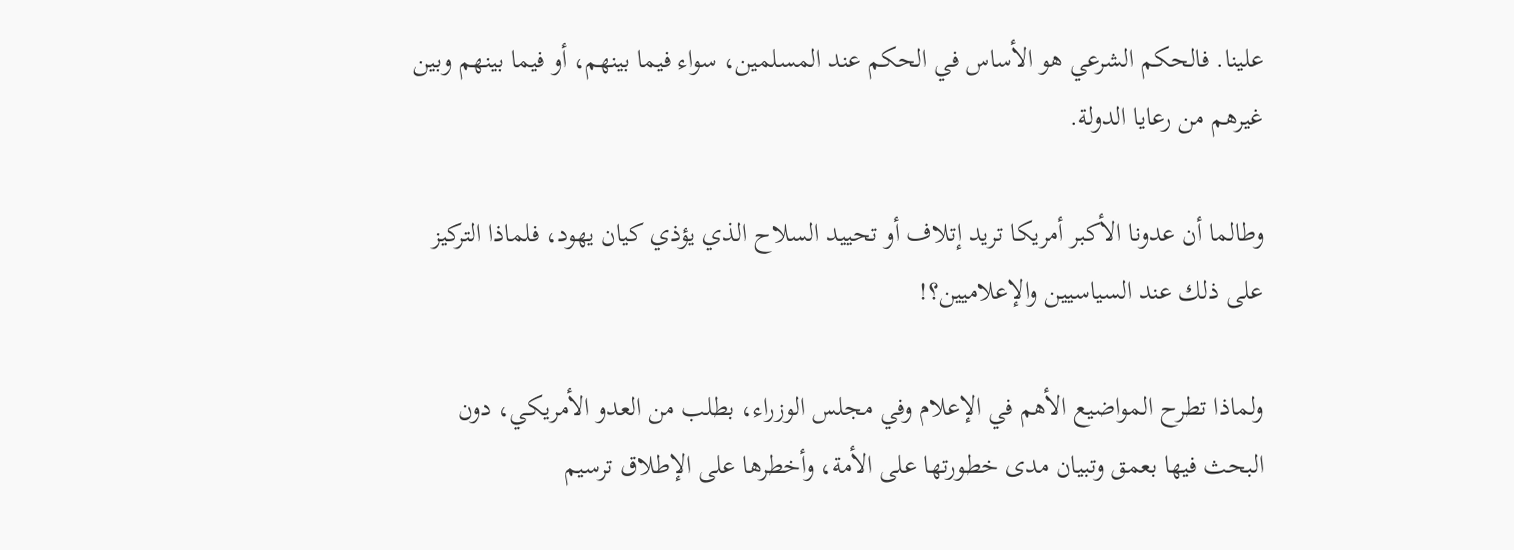علينا. فالحكم الشرعي هو الأساس في الحكم عند المسلمين، سواء فيما بينهم، أو فيما بينهم وبين غيرهم من رعايا الدولة.

وطالما أن عدونا الأكبر أمريكا تريد إتلاف أو تحييد السلاح الذي يؤذي كيان يهود، فلماذا التركيز على ذلك عند السياسيين والإعلاميين؟!

ولماذا تطرح المواضيع الأهم في الإعلام وفي مجلس الوزراء، بطلب من العدو الأمريكي، دون البحث فيها بعمق وتبيان مدى خطورتها على الأمة، وأخطرها على الإطلاق ترسيم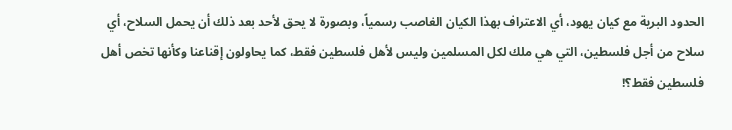الحدود البرية مع كيان يهود، أي الاعتراف بهذا الكيان الغاصب رسمياً، وبصورة لا يحق لأحد بعد ذلك أن يحمل السلاح، أي سلاح من أجل فلسطين، التي هي ملك لكل المسلمين وليس لأهل فلسطين فقط، كما يحاولون إقناعنا وكأنها تخص أهل فلسطين فقط؟!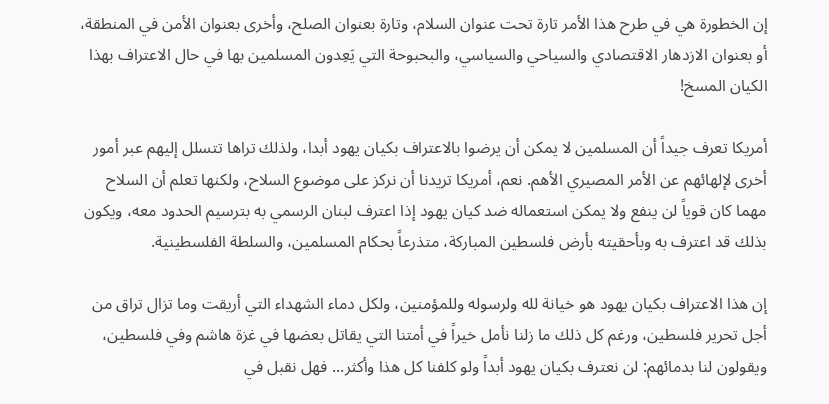إن الخطورة هي في طرح هذا الأمر تارة تحت عنوان السلام، وتارة بعنوان الصلح، وأخرى بعنوان الأمن في المنطقة، أو بعنوان الازدهار الاقتصادي والسياحي والسياسي، والبحبوحة التي يَعِدون المسلمين بها في حال الاعتراف بهذا الكيان المسخ!

أمريكا تعرف جيداً أن المسلمين لا يمكن أن يرضوا بالاعتراف بكيان يهود أبدا، ولذلك تراها تتسلل إليهم عبر أمور أخرى لإلهائهم عن الأمر المصيري الأهم. نعم، أمريكا تريدنا أن نركز على موضوع السلاح، ولكنها تعلم أن السلاح مهما كان قوياً لن ينفع ولا يمكن استعماله ضد كيان يهود إذا اعترف لبنان الرسمي به بترسيم الحدود معه، ويكون بذلك قد اعترف به وبأحقيته بأرض فلسطين المباركة، متذرعاً بحكام المسلمين، والسلطة الفلسطينية.

إن هذا الاعتراف بكيان يهود هو خيانة لله ولرسوله وللمؤمنين، ولكل دماء الشهداء التي أريقت وما تزال تراق من أجل تحرير فلسطين، ورغم كل ذلك ما زلنا نأمل خيراً في أمتنا التي يقاتل بعضها في غزة هاشم وفي فلسطين، ويقولون لنا بدمائهم: لن نعترف بكيان يهود أبداً ولو كلفنا كل هذا وأكثر... فهل نقبل في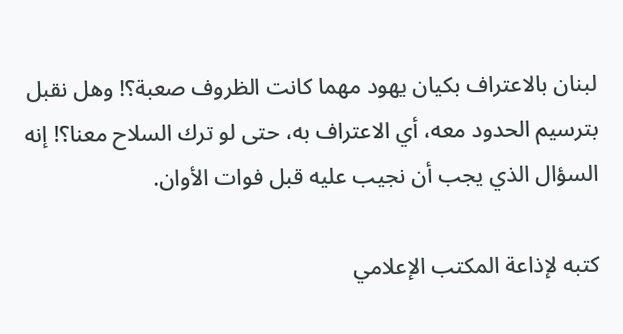لبنان بالاعتراف بكيان يهود مهما كانت الظروف صعبة؟! وهل نقبل بترسيم الحدود معه، أي الاعتراف به، حتى لو ترك السلاح معنا؟! إنه السؤال الذي يجب أن نجيب عليه قبل فوات الأوان.

كتبه لإذاعة المكتب الإعلامي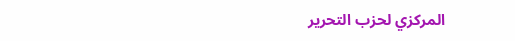المركزي لحزب التحرير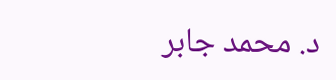د. محمد جابر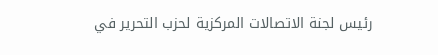رئيس لجنة الاتصالات المركزية لحزب التحرير في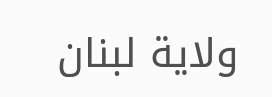ولاية لبنان